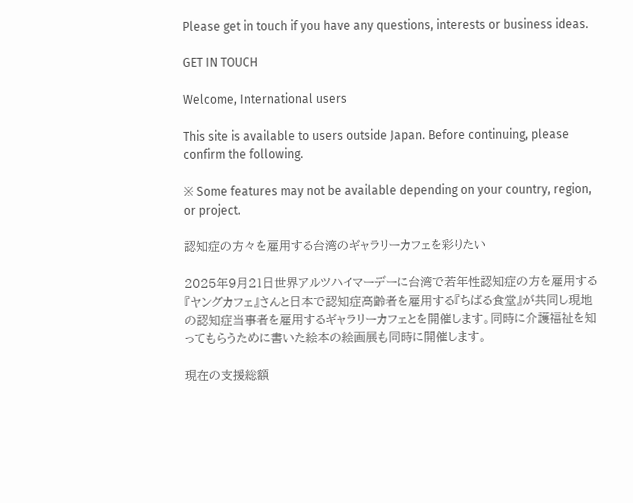Please get in touch if you have any questions, interests or business ideas.

GET IN TOUCH

Welcome, International users

This site is available to users outside Japan. Before continuing, please confirm the following.

※ Some features may not be available depending on your country, region, or project.

認知症の方々を雇用する台湾のギャラリーカフェを彩りたい

2025年9月21日世界アルツハイマーデーに台湾で若年性認知症の方を雇用する『ヤングカフェ』さんと日本で認知症高齢者を雇用する『ちばる食堂』が共同し現地の認知症当事者を雇用するギャラリーカフェとを開催します。同時に介護福祉を知ってもらうために書いた絵本の絵画展も同時に開催します。

現在の支援総額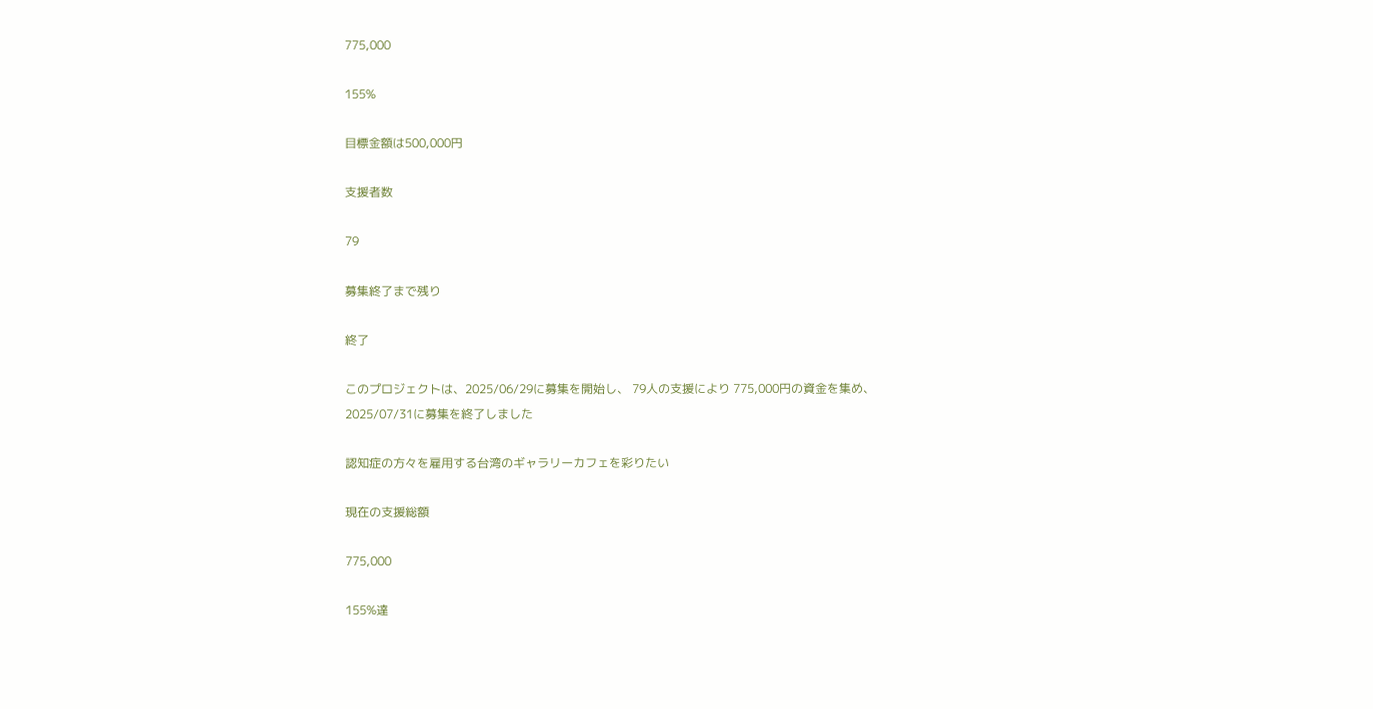775,000

155%

目標金額は500,000円

支援者数

79

募集終了まで残り

終了

このプロジェクトは、2025/06/29に募集を開始し、 79人の支援により 775,000円の資金を集め、 2025/07/31に募集を終了しました

認知症の方々を雇用する台湾のギャラリーカフェを彩りたい

現在の支援総額

775,000

155%達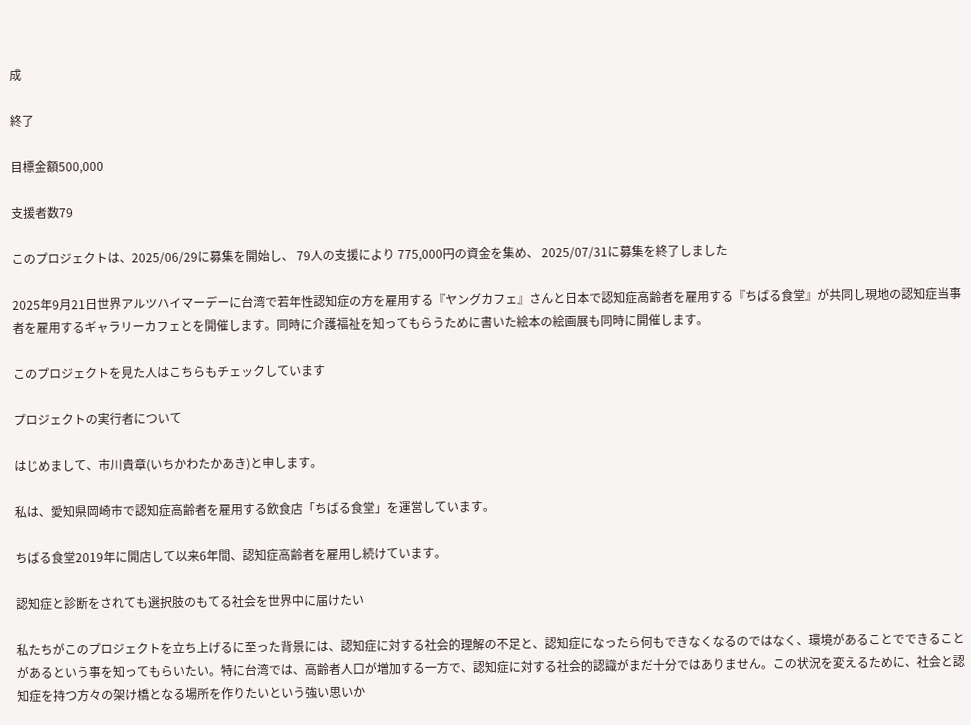成

終了

目標金額500,000

支援者数79

このプロジェクトは、2025/06/29に募集を開始し、 79人の支援により 775,000円の資金を集め、 2025/07/31に募集を終了しました

2025年9月21日世界アルツハイマーデーに台湾で若年性認知症の方を雇用する『ヤングカフェ』さんと日本で認知症高齢者を雇用する『ちばる食堂』が共同し現地の認知症当事者を雇用するギャラリーカフェとを開催します。同時に介護福祉を知ってもらうために書いた絵本の絵画展も同時に開催します。

このプロジェクトを見た人はこちらもチェックしています

プロジェクトの実行者について

はじめまして、市川貴章(いちかわたかあき)と申します。

私は、愛知県岡崎市で認知症高齢者を雇用する飲食店「ちばる食堂」を運営しています。

ちばる食堂2019年に開店して以来6年間、認知症高齢者を雇用し続けています。

認知症と診断をされても選択肢のもてる社会を世界中に届けたい

私たちがこのプロジェクトを立ち上げるに至った背景には、認知症に対する社会的理解の不足と、認知症になったら何もできなくなるのではなく、環境があることでできることがあるという事を知ってもらいたい。特に台湾では、高齢者人口が増加する一方で、認知症に対する社会的認識がまだ十分ではありません。この状況を変えるために、社会と認知症を持つ方々の架け橋となる場所を作りたいという強い思いか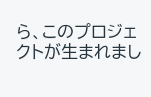ら、このプロジェクトが生まれまし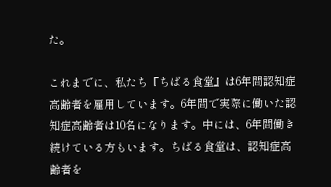た。

これまでに、私たち『ちばる食堂』は6年間認知症高齢者を雇用しています。6年間で実際に働いた認知症高齢者は10名になります。中には、6年間働き続けている方もいます。ちばる食堂は、認知症高齢者を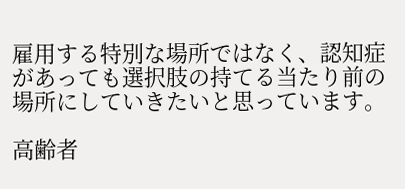雇用する特別な場所ではなく、認知症があっても選択肢の持てる当たり前の場所にしていきたいと思っています。

高齢者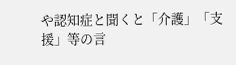や認知症と聞くと「介護」「支援」等の言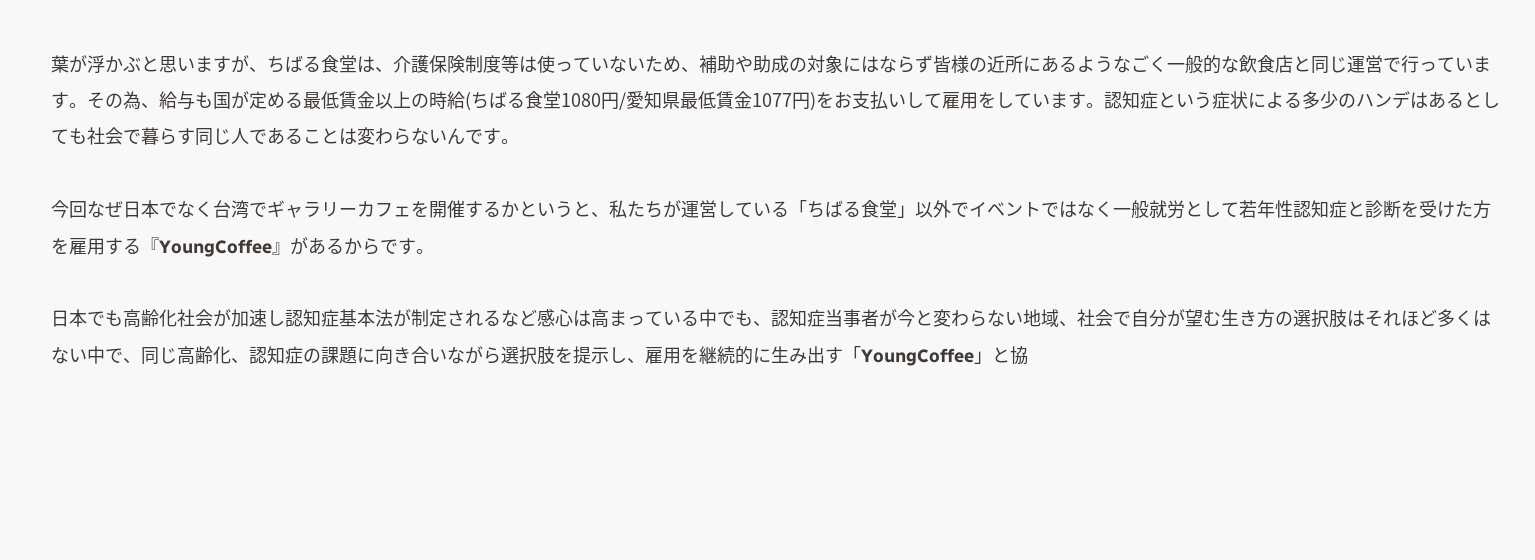葉が浮かぶと思いますが、ちばる食堂は、介護保険制度等は使っていないため、補助や助成の対象にはならず皆様の近所にあるようなごく一般的な飲食店と同じ運営で行っています。その為、給与も国が定める最低賃金以上の時給(ちばる食堂1080円/愛知県最低賃金1077円)をお支払いして雇用をしています。認知症という症状による多少のハンデはあるとしても社会で暮らす同じ人であることは変わらないんです。

今回なぜ日本でなく台湾でギャラリーカフェを開催するかというと、私たちが運営している「ちばる食堂」以外でイベントではなく一般就労として若年性認知症と診断を受けた方を雇用する『YoungCoffee』があるからです。

日本でも高齢化社会が加速し認知症基本法が制定されるなど感心は高まっている中でも、認知症当事者が今と変わらない地域、社会で自分が望む生き方の選択肢はそれほど多くはない中で、同じ高齢化、認知症の課題に向き合いながら選択肢を提示し、雇用を継続的に生み出す「YoungCoffee」と協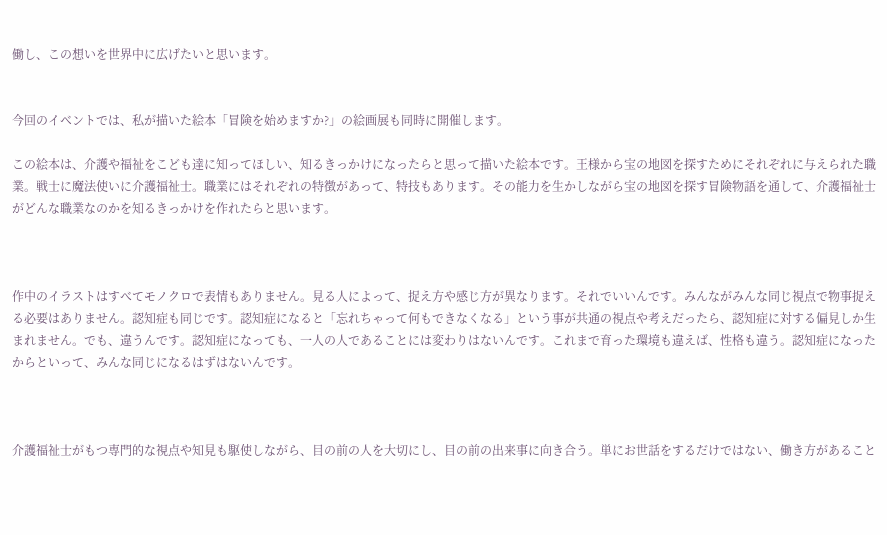働し、この想いを世界中に広げたいと思います。


今回のイベントでは、私が描いた絵本「冒険を始めますか?」の絵画展も同時に開催します。

この絵本は、介護や福祉をこども達に知ってほしい、知るきっかけになったらと思って描いた絵本です。王様から宝の地図を探すためにそれぞれに与えられた職業。戦士に魔法使いに介護福祉士。職業にはそれぞれの特徴があって、特技もあります。その能力を生かしながら宝の地図を探す冒険物語を通して、介護福祉士がどんな職業なのかを知るきっかけを作れたらと思います。



作中のイラストはすべてモノクロで表情もありません。見る人によって、捉え方や感じ方が異なります。それでいいんです。みんながみんな同じ視点で物事捉える必要はありません。認知症も同じです。認知症になると「忘れちゃって何もできなくなる」という事が共通の視点や考えだったら、認知症に対する偏見しか生まれません。でも、違うんです。認知症になっても、一人の人であることには変わりはないんです。これまで育った環境も違えば、性格も違う。認知症になったからといって、みんな同じになるはずはないんです。



介護福祉士がもつ専門的な視点や知見も駆使しながら、目の前の人を大切にし、目の前の出来事に向き合う。単にお世話をするだけではない、働き方があること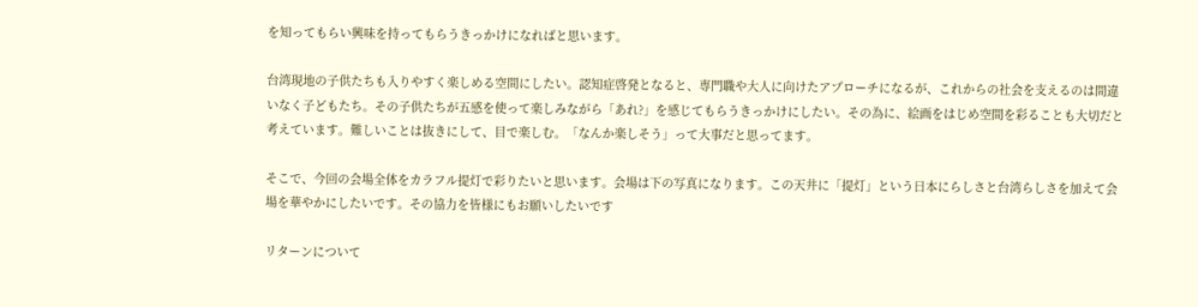を知ってもらい興味を持ってもらうきっかけになればと思います。

台湾現地の子供たちも入りやすく楽しめる空間にしたい。認知症啓発となると、専門職や大人に向けたアプローチになるが、これからの社会を支えるのは間違いなく子どもたち。その子供たちが五感を使って楽しみながら「あれ?」を感じてもらうきっかけにしたい。その為に、絵画をはじめ空間を彩ることも大切だと考えています。難しいことは抜きにして、目で楽しむ。「なんか楽しそう」って大事だと思ってます。

そこで、今回の会場全体をカラフル提灯で彩りたいと思います。会場は下の写真になります。この天井に「提灯」という日本にらしさと台湾らしさを加えて会場を華やかにしたいです。その協力を皆様にもお願いしたいです

リターンについて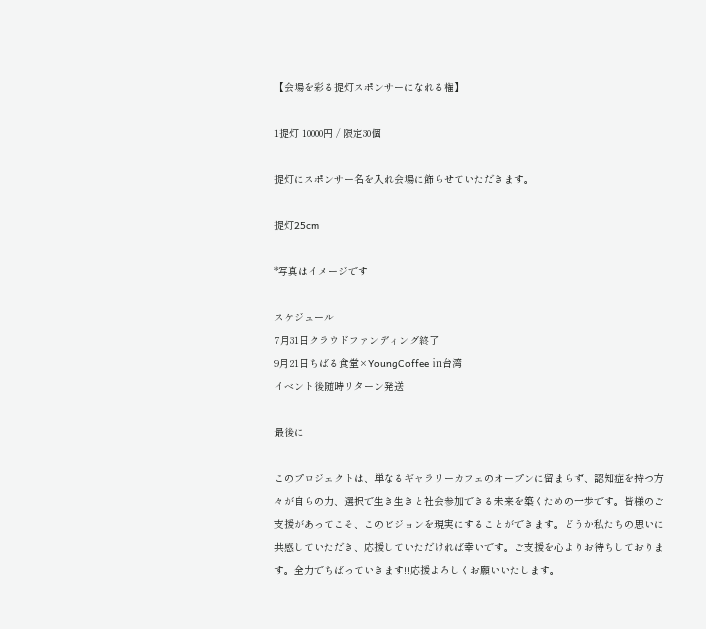【会場を彩る提灯スポンサーになれる権】

1提灯 10000円 / 限定30個

提灯にスポンサー名を入れ会場に飾らせていただきます。

提灯25cm

*写真はイメージです

スケジュール
7月31日クラウドファンディング終了
9月21日ちばる食堂×YoungCoffee ㏌台湾
イベント後随時リターン発送

最後に

このプロジェクトは、単なるギャラリーカフェのオープンに留まらず、認知症を持つ方々が自らの力、選択で生き生きと社会参加できる未来を築くための一歩です。皆様のご支援があってこそ、このビジョンを現実にすることができます。どうか私たちの思いに共感していただき、応援していただければ幸いです。ご支援を心よりお待ちしております。全力でちばっていきます!!応援よろしくお願いいたします。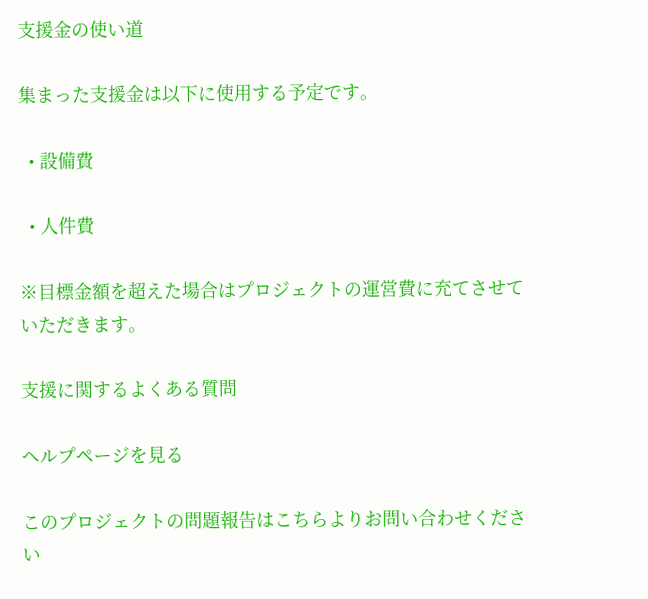支援金の使い道

集まった支援金は以下に使用する予定です。

  • 設備費

  • 人件費

※目標金額を超えた場合はプロジェクトの運営費に充てさせていただきます。

支援に関するよくある質問

ヘルプページを見る

このプロジェクトの問題報告はこちらよりお問い合わせください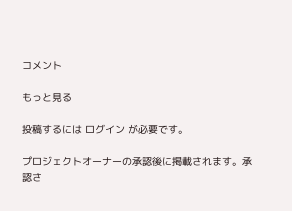コメント

もっと見る

投稿するには ログイン が必要です。

プロジェクトオーナーの承認後に掲載されます。承認さ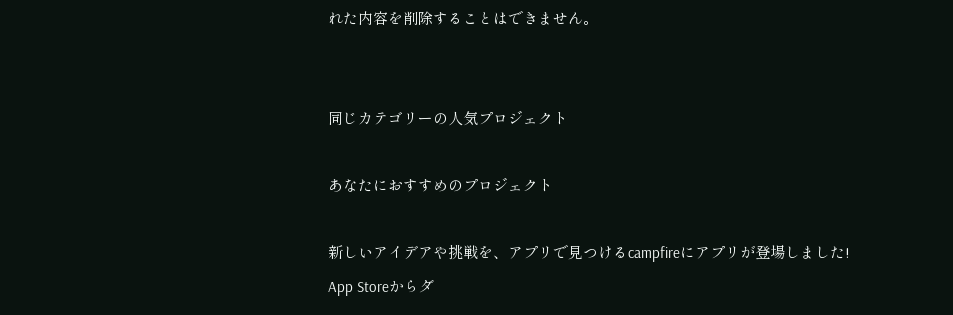れた内容を削除することはできません。


同じカテゴリーの人気プロジェクト

あなたにおすすめのプロジェクト

新しいアイデアや挑戦を、アプリで見つけるcampfireにアプリが登場しました!
App Storeからダ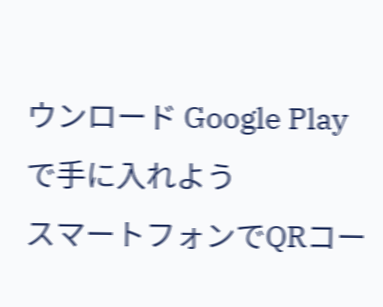ウンロード Google Playで手に入れよう
スマートフォンでQRコー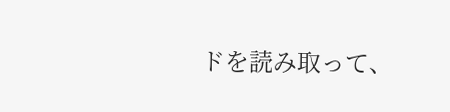ドを読み取って、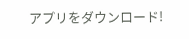アプリをダウンロード!